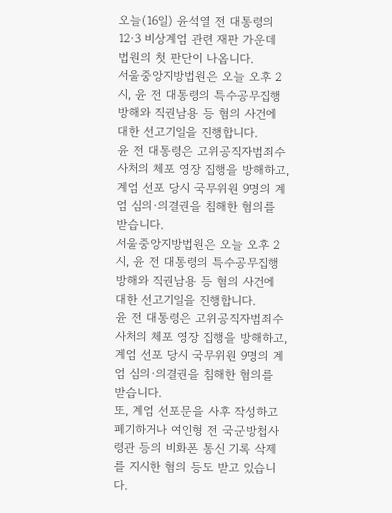오늘(16일) 윤석열 전 대통령의 12·3 비상계엄 관련 재판 가운데 법원의 첫 판단이 나옵니다.
서울중앙지방법원은 오늘 오후 2시, 윤 전 대통령의 특수공무집행방해와 직권남용 등 혐의 사건에 대한 선고기일을 진행합니다.
윤 전 대통령은 고위공직자범죄수사처의 체포 영장 집행을 방해하고, 계엄 선포 당시 국무위원 9명의 계엄 심의·의결권을 침해한 혐의를 받습니다.
서울중앙지방법원은 오늘 오후 2시, 윤 전 대통령의 특수공무집행방해와 직권남용 등 혐의 사건에 대한 선고기일을 진행합니다.
윤 전 대통령은 고위공직자범죄수사처의 체포 영장 집행을 방해하고, 계엄 선포 당시 국무위원 9명의 계엄 심의·의결권을 침해한 혐의를 받습니다.
또, 계엄 선포문을 사후 작성하고 폐기하거나 여인형 전 국군방첩사령관 등의 비화폰 통신 기록 삭제를 지시한 혐의 등도 받고 있습니다.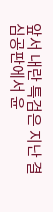앞서 내란 특검은 지난 결심공판에서 윤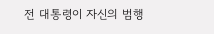전 대통령이 자신의 범행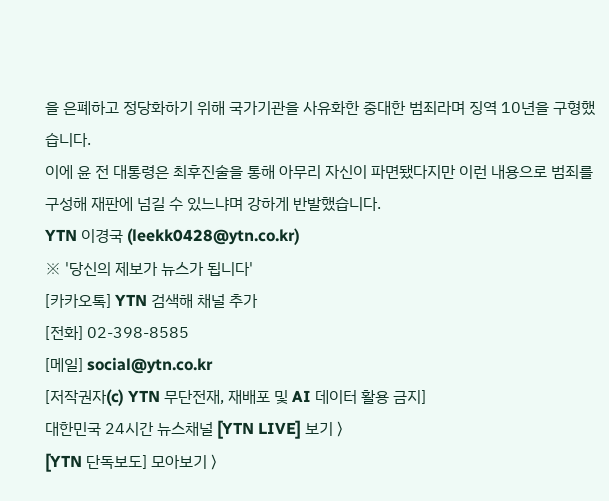을 은폐하고 정당화하기 위해 국가기관을 사유화한 중대한 범죄라며 징역 10년을 구형했습니다.
이에 윤 전 대통령은 최후진술을 통해 아무리 자신이 파면됐다지만 이런 내용으로 범죄를 구성해 재판에 넘길 수 있느냐며 강하게 반발했습니다.
YTN 이경국 (leekk0428@ytn.co.kr)
※ '당신의 제보가 뉴스가 됩니다'
[카카오톡] YTN 검색해 채널 추가
[전화] 02-398-8585
[메일] social@ytn.co.kr
[저작권자(c) YTN 무단전재, 재배포 및 AI 데이터 활용 금지]
대한민국 24시간 뉴스채널 [YTN LIVE] 보기 〉
[YTN 단독보도] 모아보기 〉